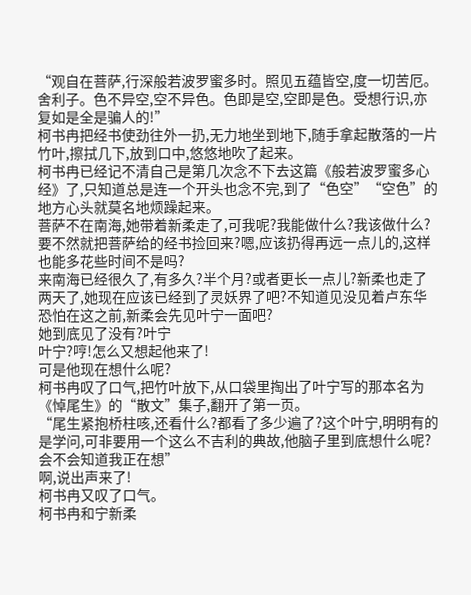“观自在菩萨,行深般若波罗蜜多时。照见五蕴皆空,度一切苦厄。舍利子。色不异空,空不异色。色即是空,空即是色。受想行识,亦复如是全是骗人的!”
柯书冉把经书使劲往外一扔,无力地坐到地下,随手拿起散落的一片竹叶,擦拭几下,放到口中,悠悠地吹了起来。
柯书冉已经记不清自己是第几次念不下去这篇《般若波罗蜜多心经》了,只知道总是连一个开头也念不完,到了“色空”“空色”的地方心头就莫名地烦躁起来。
菩萨不在南海,她带着新柔走了,可我呢?我能做什么?我该做什么?
要不然就把菩萨给的经书捡回来?嗯,应该扔得再远一点儿的,这样也能多花些时间不是吗?
来南海已经很久了,有多久?半个月?或者更长一点儿?新柔也走了两天了,她现在应该已经到了灵妖界了吧?不知道见没见着卢东华恐怕在这之前,新柔会先见叶宁一面吧?
她到底见了没有?叶宁
叶宁?哼!怎么又想起他来了!
可是他现在想什么呢?
柯书冉叹了口气,把竹叶放下,从口袋里掏出了叶宁写的那本名为《悼尾生》的“散文”集子,翻开了第一页。
“尾生紧抱桥柱咳,还看什么?都看了多少遍了?这个叶宁,明明有的是学问,可非要用一个这么不吉利的典故,他脑子里到底想什么呢?会不会知道我正在想”
啊,说出声来了!
柯书冉又叹了口气。
柯书冉和宁新柔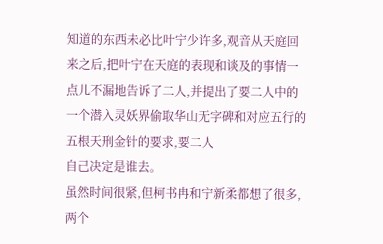知道的东西未必比叶宁少许多,观音从天庭回来之后,把叶宁在天庭的表现和谈及的事情一点儿不漏地告诉了二人,并提出了要二人中的一个潜入灵妖界偷取华山无字碑和对应五行的五根天刑金针的要求,要二人
自己决定是谁去。
虽然时间很紧,但柯书冉和宁新柔都想了很多,两个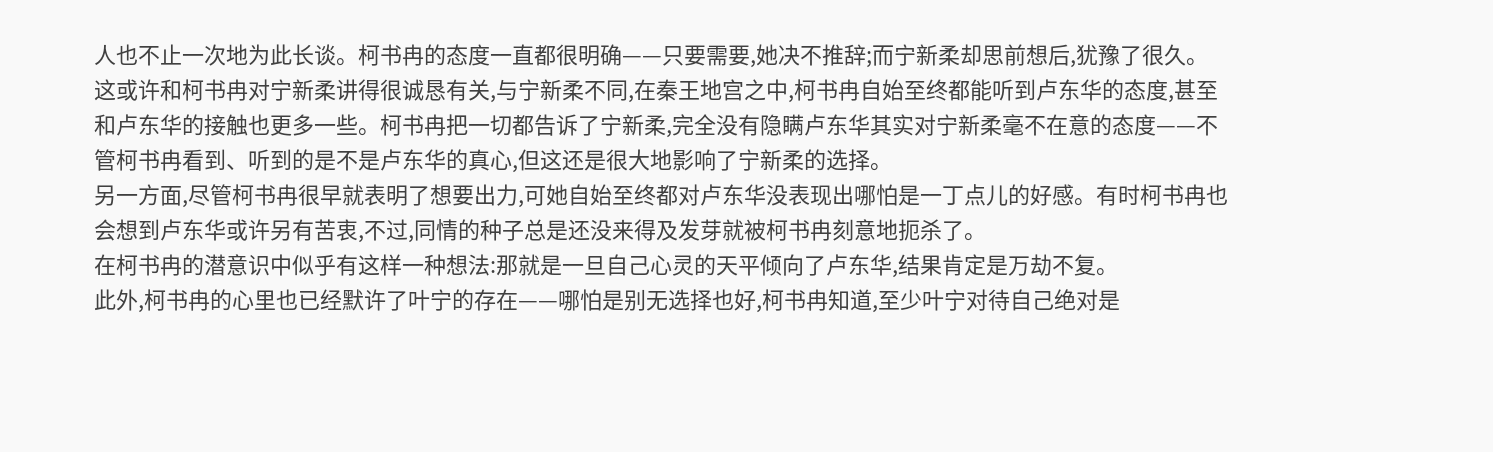人也不止一次地为此长谈。柯书冉的态度一直都很明确——只要需要,她决不推辞;而宁新柔却思前想后,犹豫了很久。
这或许和柯书冉对宁新柔讲得很诚恳有关,与宁新柔不同,在秦王地宫之中,柯书冉自始至终都能听到卢东华的态度,甚至和卢东华的接触也更多一些。柯书冉把一切都告诉了宁新柔,完全没有隐瞒卢东华其实对宁新柔毫不在意的态度——不管柯书冉看到、听到的是不是卢东华的真心,但这还是很大地影响了宁新柔的选择。
另一方面,尽管柯书冉很早就表明了想要出力,可她自始至终都对卢东华没表现出哪怕是一丁点儿的好感。有时柯书冉也会想到卢东华或许另有苦衷,不过,同情的种子总是还没来得及发芽就被柯书冉刻意地扼杀了。
在柯书冉的潜意识中似乎有这样一种想法:那就是一旦自己心灵的天平倾向了卢东华,结果肯定是万劫不复。
此外,柯书冉的心里也已经默许了叶宁的存在——哪怕是别无选择也好,柯书冉知道,至少叶宁对待自己绝对是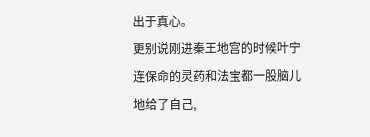出于真心。
更别说刚进秦王地宫的时候叶宁连保命的灵药和法宝都一股脑儿地给了自己,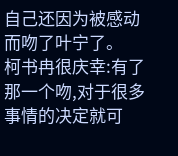自己还因为被感动而吻了叶宁了。
柯书冉很庆幸:有了那一个吻,对于很多事情的决定就可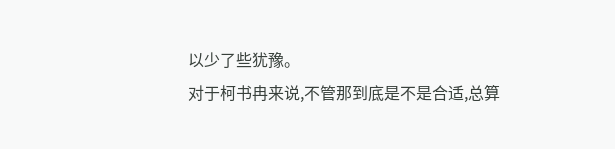以少了些犹豫。
对于柯书冉来说,不管那到底是不是合适,总算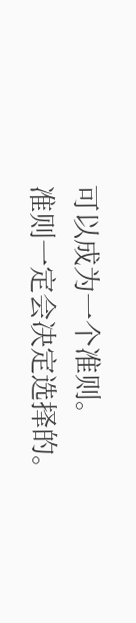可以成为一个准则。
准则一定会决定选择的。